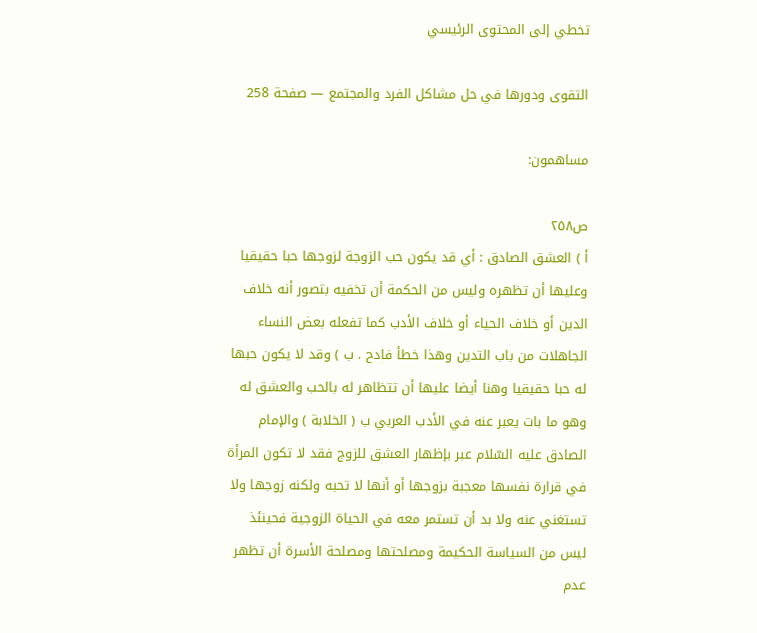تخطي إلى المحتوى الرئيسي

التقوى ودورها في حل مشاكل الفرد والمجتمع — صفحة 258

مساهمون:

ص٢٥٨
أ ) العشق الصادق : أي قد يكون حب الزوجة لزوجها حبا حقيقيا وعليها أن تظهره وليس من الحكمة أن تخفيه بتصور أنه خلاف الدين أو خلاف الحياء أو خلاف الأدب كما تفعله بعض النساء الجاهلات من باب التدين وهذا خطأ فادح . ب ) وقد لا يكون حبها له حبا حقيقيا وهنا أيضا عليها أن تتظاهر له بالحب والعشق له وهو ما بات يعبر عنه في الأدب العربي ب ( الخلابة ) والإمام الصادق عليه السّلام عبر بإظهار العشق للزوج فقد لا تكون المرأة في قرارة نفسها معجبة بزوجها أو أنها لا تحبه ولكنه زوجها ولا تستغني عنه ولا بد أن تستمر معه في الحياة الزوجية فحينئذ ليس من السياسة الحكيمة ومصلحتها ومصلحة الأسرة أن تظهر عدم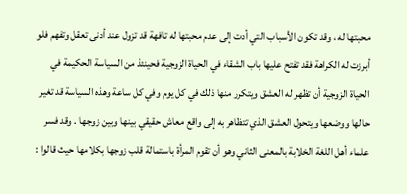محبتها له ، وقد تكون الأسباب التي أدت إلى عدم محبتها له تافهة قد تزول عند أدنى تعقل وتفهم فلو أبرزت له الكراهة فقد تفتح عليها باب الشقاء في الحياة الزوجية فحينئذ من السياسة الحكيمة في الحياة الزوجية أن تظهر له العشق ويتكرر منها ذلك في كل يوم وفي كل ساعة وهذه السياسة قد تغير حالها ووضعها ويتحول العشق الذي تتظاهر به إلى واقع معاش حقيقي بينها وبين زوجها . وقد فسر علماء أهل اللغة الخلابة بالمعنى الثاني وهو أن تقوم المرأة باستمالة قلب زوجها بكلامها حيث قالوا :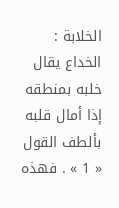الخلابة : الخداع يقال خلبه بمنطقه إذا أمال قلبه بألطف القول « 1 » . فهذه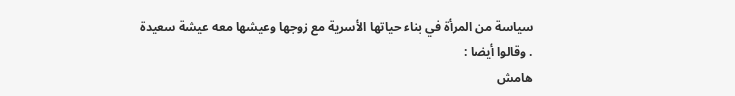سياسة من المرأة في بناء حياتها الأسرية مع زوجها وعيشها معه عيشة سعيدة . وقالوا أيضا :
هامش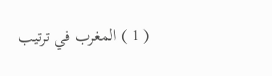( 1 ) المغرب في ترتيب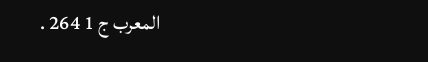المعرب ج 1 264 .